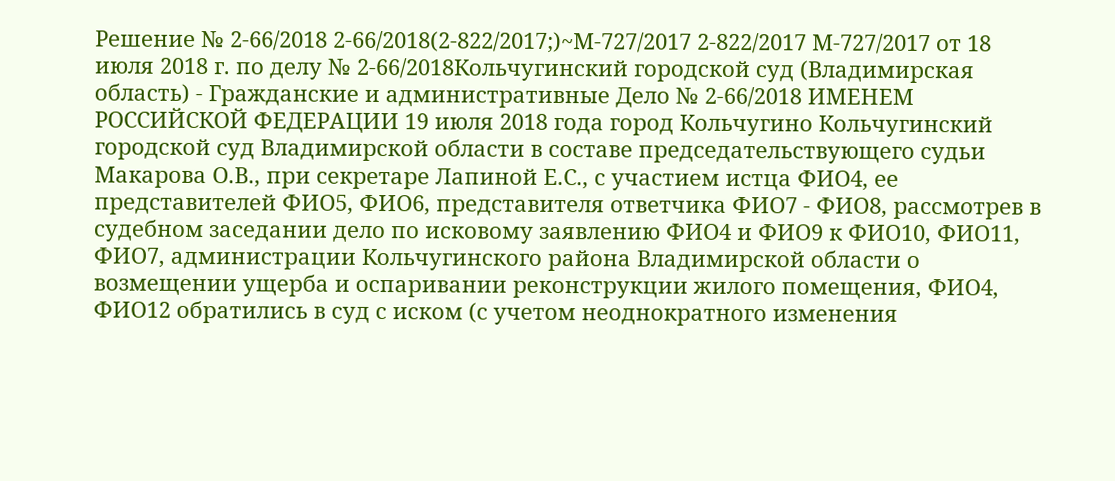Решение № 2-66/2018 2-66/2018(2-822/2017;)~М-727/2017 2-822/2017 М-727/2017 от 18 июля 2018 г. по делу № 2-66/2018Кольчугинский городской суд (Владимирская область) - Гражданские и административные Дело № 2-66/2018 ИМЕНЕМ РОССИЙСКОЙ ФЕДЕРАЦИИ 19 июля 2018 года город Кольчугино Кольчугинский городской суд Владимирской области в составе председательствующего судьи Макарова О.В., при секретаре Лапиной Е.С., с участием истца ФИО4, ее представителей ФИО5, ФИО6, представителя ответчика ФИО7 - ФИО8, рассмотрев в судебном заседании дело по исковому заявлению ФИО4 и ФИО9 к ФИО10, ФИО11, ФИО7, администрации Кольчугинского района Владимирской области о возмещении ущерба и оспаривании реконструкции жилого помещения, ФИО4, ФИО12 обратились в суд с иском (с учетом неоднократного изменения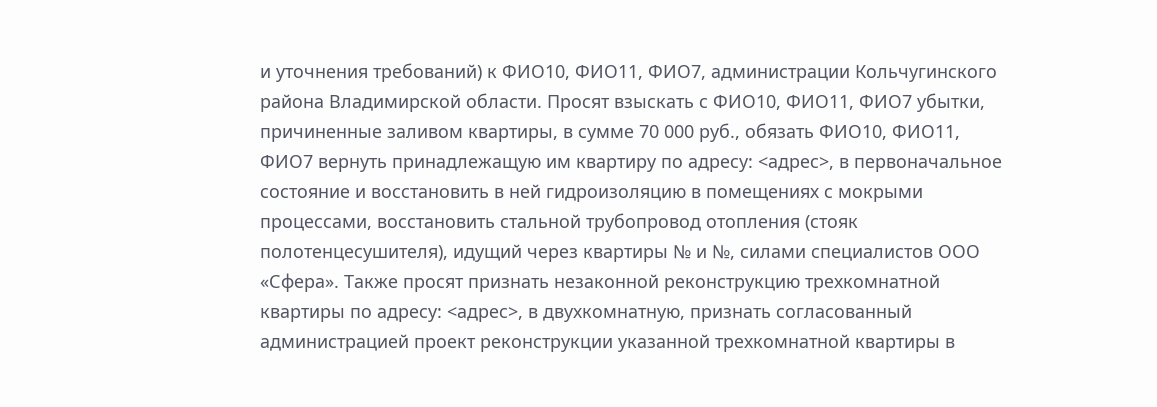и уточнения требований) к ФИО10, ФИО11, ФИО7, администрации Кольчугинского района Владимирской области. Просят взыскать с ФИО10, ФИО11, ФИО7 убытки, причиненные заливом квартиры, в сумме 70 000 руб., обязать ФИО10, ФИО11, ФИО7 вернуть принадлежащую им квартиру по адресу: <адрес>, в первоначальное состояние и восстановить в ней гидроизоляцию в помещениях с мокрыми процессами, восстановить стальной трубопровод отопления (стояк полотенцесушителя), идущий через квартиры № и №, силами специалистов ООО «Сфера». Также просят признать незаконной реконструкцию трехкомнатной квартиры по адресу: <адрес>, в двухкомнатную, признать согласованный администрацией проект реконструкции указанной трехкомнатной квартиры в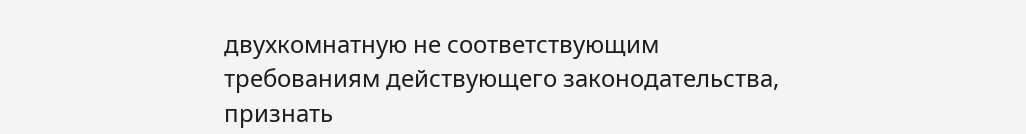двухкомнатную не соответствующим требованиям действующего законодательства, признать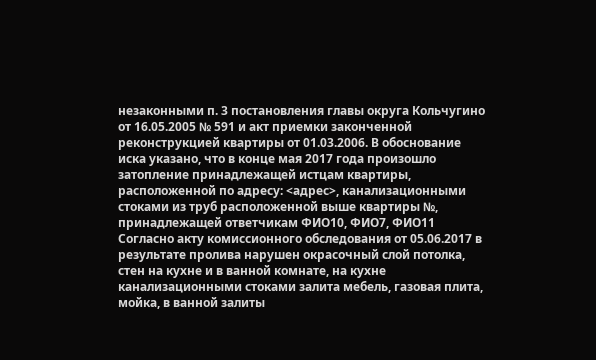незаконными п. 3 постановления главы округа Кольчугино от 16.05.2005 № 591 и акт приемки законченной реконструкцией квартиры от 01.03.2006. В обоснование иска указано, что в конце мая 2017 года произошло затопление принадлежащей истцам квартиры, расположенной по адресу: <адрес>, канализационными стоками из труб расположенной выше квартиры №, принадлежащей ответчикам ФИО10, ФИО7, ФИО11 Согласно акту комиссионного обследования от 05.06.2017 в результате пролива нарушен окрасочный слой потолка, стен на кухне и в ванной комнате, на кухне канализационными стоками залита мебель, газовая плита, мойка, в ванной залиты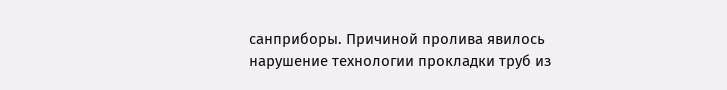санприборы. Причиной пролива явилось нарушение технологии прокладки труб из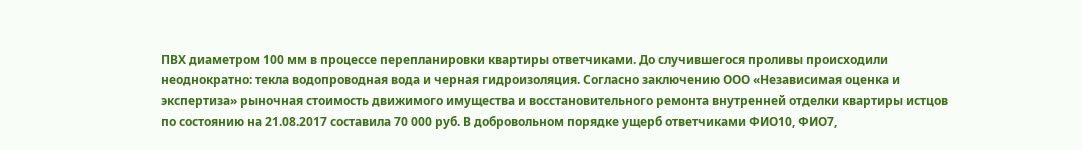ПВХ диаметром 100 мм в процессе перепланировки квартиры ответчиками. До случившегося проливы происходили неоднократно: текла водопроводная вода и черная гидроизоляция. Согласно заключению ООО «Независимая оценка и экспертиза» рыночная стоимость движимого имущества и восстановительного ремонта внутренней отделки квартиры истцов по состоянию на 21.08.2017 составила 70 000 руб. В добровольном порядке ущерб ответчиками ФИО10, ФИО7,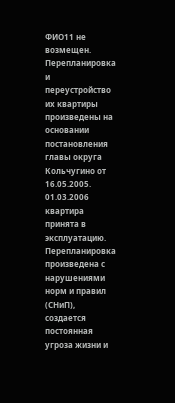ФИО11 не возмещен. Перепланировка и переустройство их квартиры произведены на основании постановления главы округа Кольчугино от 16.05.2005. 01.03.2006 квартира принята в эксплуатацию. Перепланировка произведена с нарушениями норм и правил (СНиП), создается постоянная угроза жизни и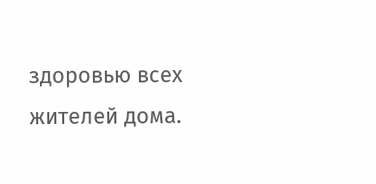здоровью всех жителей дома.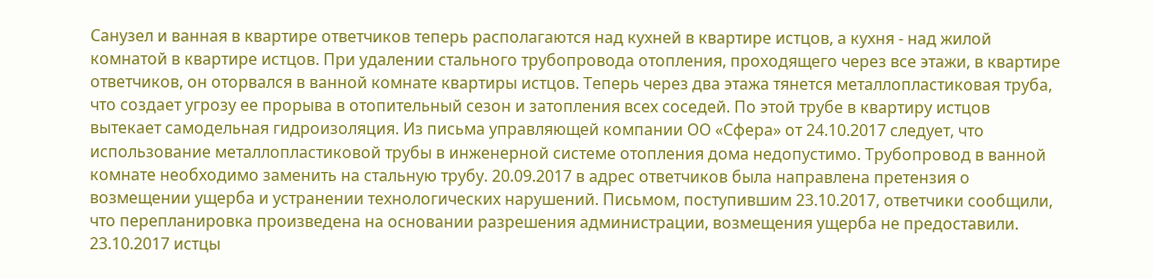Санузел и ванная в квартире ответчиков теперь располагаются над кухней в квартире истцов, а кухня - над жилой комнатой в квартире истцов. При удалении стального трубопровода отопления, проходящего через все этажи, в квартире ответчиков, он оторвался в ванной комнате квартиры истцов. Теперь через два этажа тянется металлопластиковая труба, что создает угрозу ее прорыва в отопительный сезон и затопления всех соседей. По этой трубе в квартиру истцов вытекает самодельная гидроизоляция. Из письма управляющей компании ОО «Сфера» от 24.10.2017 следует, что использование металлопластиковой трубы в инженерной системе отопления дома недопустимо. Трубопровод в ванной комнате необходимо заменить на стальную трубу. 20.09.2017 в адрес ответчиков была направлена претензия о возмещении ущерба и устранении технологических нарушений. Письмом, поступившим 23.10.2017, ответчики сообщили, что перепланировка произведена на основании разрешения администрации, возмещения ущерба не предоставили. 23.10.2017 истцы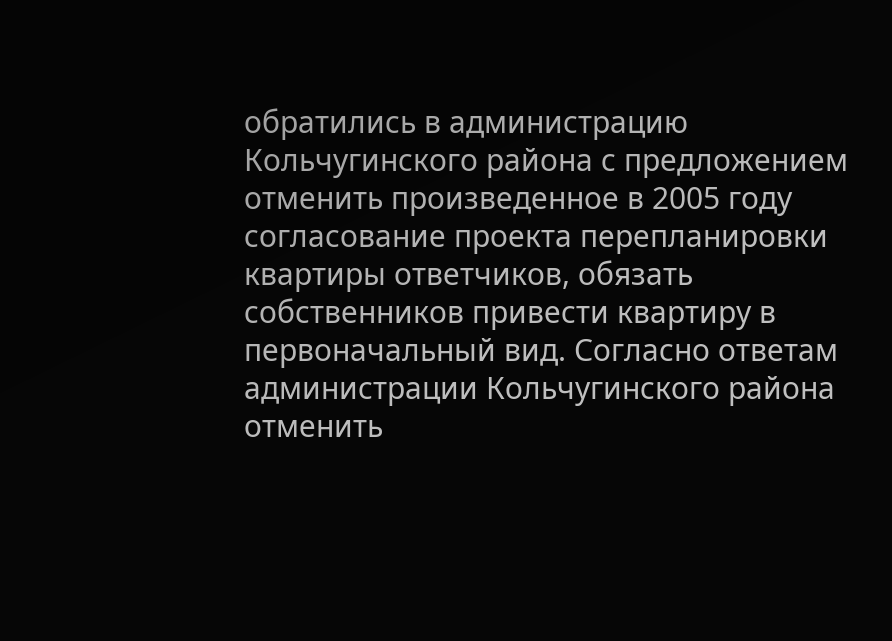обратились в администрацию Кольчугинского района с предложением отменить произведенное в 2005 году согласование проекта перепланировки квартиры ответчиков, обязать собственников привести квартиру в первоначальный вид. Согласно ответам администрации Кольчугинского района отменить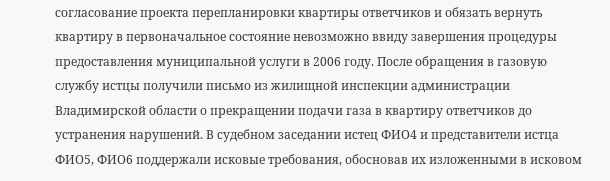согласование проекта перепланировки квартиры ответчиков и обязать вернуть квартиру в первоначальное состояние невозможно ввиду завершения процедуры предоставления муниципальной услуги в 2006 году. После обращения в газовую службу истцы получили письмо из жилищной инспекции администрации Владимирской области о прекращении подачи газа в квартиру ответчиков до устранения нарушений. В судебном заседании истец ФИО4 и представители истца ФИО5, ФИО6 поддержали исковые требования, обосновав их изложенными в исковом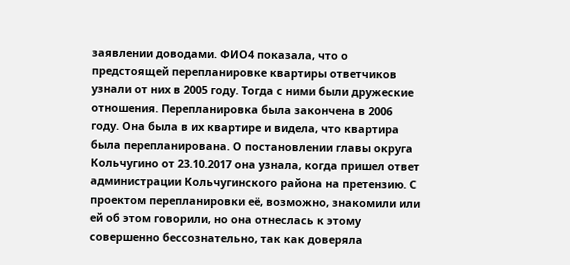заявлении доводами. ФИО4 показала, что о предстоящей перепланировке квартиры ответчиков узнали от них в 2005 году. Тогда с ними были дружеские отношения. Перепланировка была закончена в 2006 году. Она была в их квартире и видела, что квартира была перепланирована. О постановлении главы округа Кольчугино от 23.10.2017 она узнала, когда пришел ответ администрации Кольчугинского района на претензию. С проектом перепланировки её, возможно, знакомили или ей об этом говорили, но она отнеслась к этому совершенно бессознательно, так как доверяла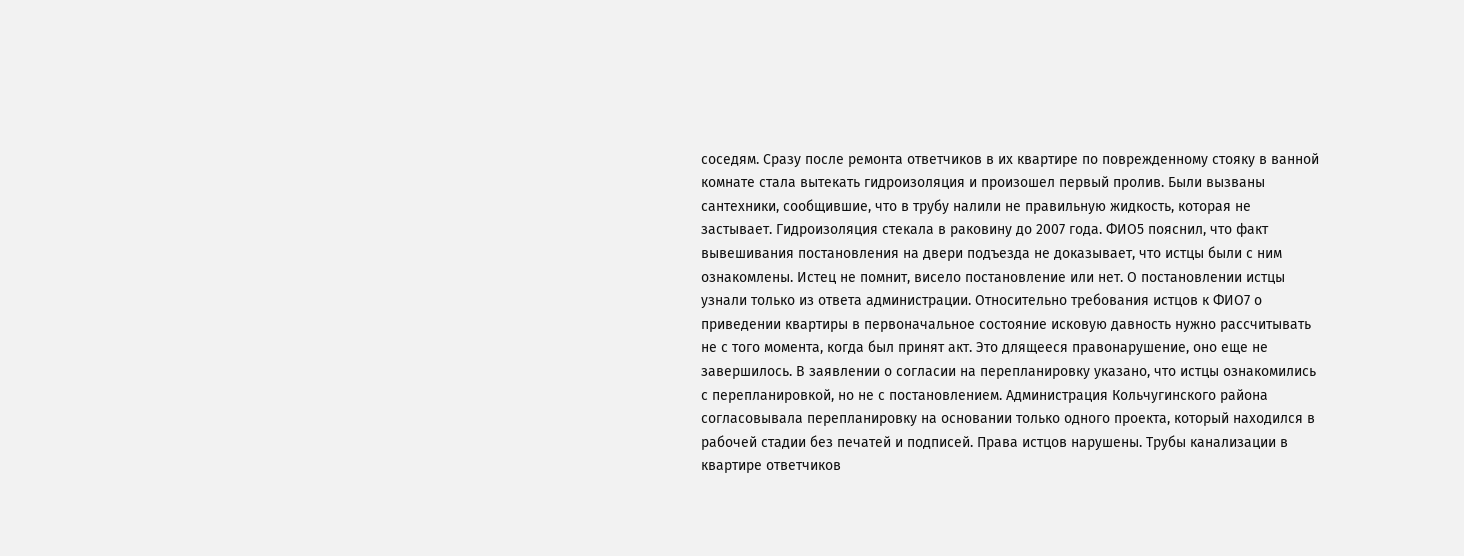соседям. Сразу после ремонта ответчиков в их квартире по поврежденному стояку в ванной комнате стала вытекать гидроизоляция и произошел первый пролив. Были вызваны сантехники, сообщившие, что в трубу налили не правильную жидкость, которая не застывает. Гидроизоляция стекала в раковину до 2007 года. ФИО5 пояснил, что факт вывешивания постановления на двери подъезда не доказывает, что истцы были с ним ознакомлены. Истец не помнит, висело постановление или нет. О постановлении истцы узнали только из ответа администрации. Относительно требования истцов к ФИО7 о приведении квартиры в первоначальное состояние исковую давность нужно рассчитывать не с того момента, когда был принят акт. Это длящееся правонарушение, оно еще не завершилось. В заявлении о согласии на перепланировку указано, что истцы ознакомились с перепланировкой, но не с постановлением. Администрация Кольчугинского района согласовывала перепланировку на основании только одного проекта, который находился в рабочей стадии без печатей и подписей. Права истцов нарушены. Трубы канализации в квартире ответчиков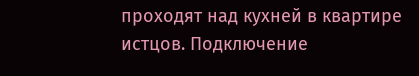проходят над кухней в квартире истцов. Подключение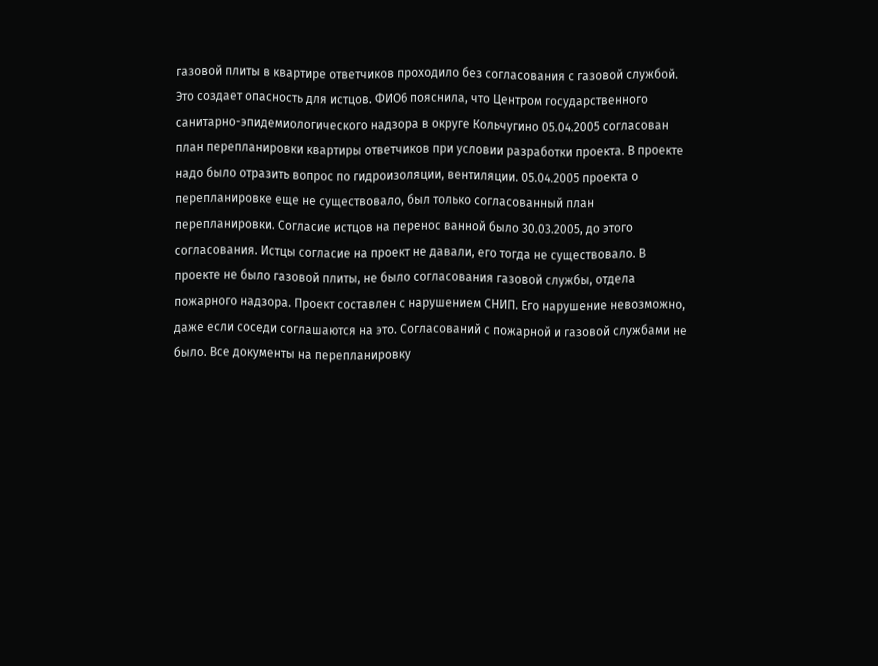газовой плиты в квартире ответчиков проходило без согласования с газовой службой. Это создает опасность для истцов. ФИО6 пояснила, что Центром государственного санитарно-эпидемиологического надзора в округе Кольчугино 05.04.2005 согласован план перепланировки квартиры ответчиков при условии разработки проекта. В проекте надо было отразить вопрос по гидроизоляции, вентиляции. 05.04.2005 проекта о перепланировке еще не существовало, был только согласованный план перепланировки. Согласие истцов на перенос ванной было 30.03.2005, до этого согласования. Истцы согласие на проект не давали, его тогда не существовало. В проекте не было газовой плиты, не было согласования газовой службы, отдела пожарного надзора. Проект составлен с нарушением СНИП. Его нарушение невозможно, даже если соседи соглашаются на это. Согласований с пожарной и газовой службами не было. Все документы на перепланировку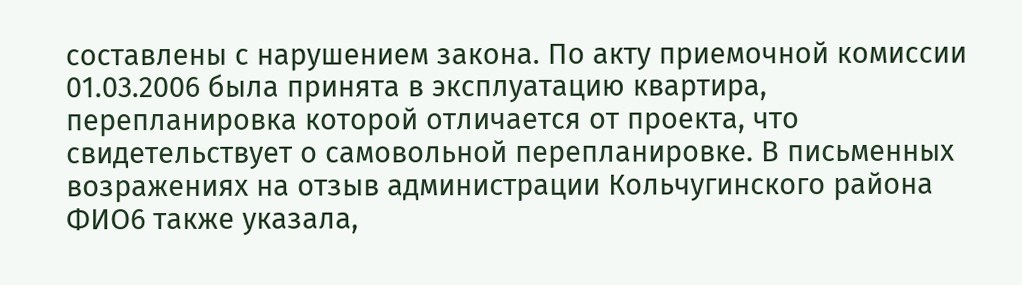составлены с нарушением закона. По акту приемочной комиссии 01.03.2006 была принята в эксплуатацию квартира, перепланировка которой отличается от проекта, что свидетельствует о самовольной перепланировке. В письменных возражениях на отзыв администрации Кольчугинского района ФИО6 также указала,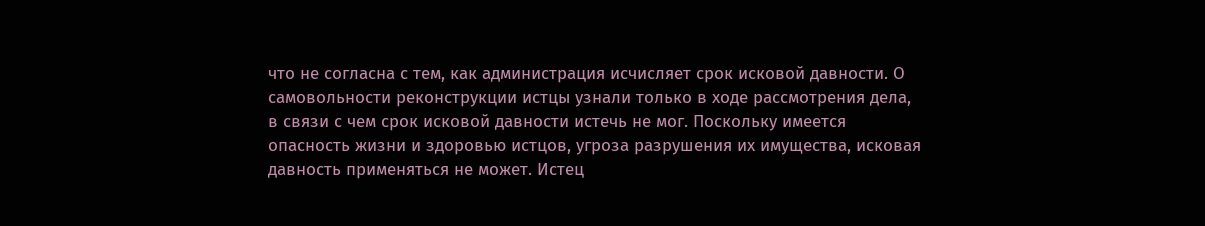что не согласна с тем, как администрация исчисляет срок исковой давности. О самовольности реконструкции истцы узнали только в ходе рассмотрения дела, в связи с чем срок исковой давности истечь не мог. Поскольку имеется опасность жизни и здоровью истцов, угроза разрушения их имущества, исковая давность применяться не может. Истец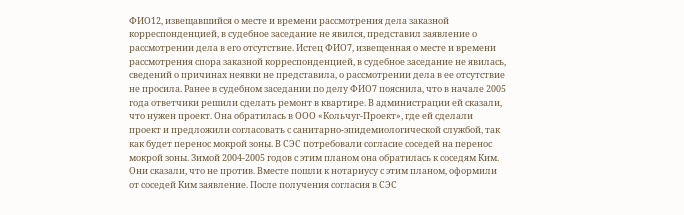ФИО12, извещавшийся о месте и времени рассмотрения дела заказной корреспонденцией, в судебное заседание не явился, представил заявление о рассмотрении дела в его отсутствие. Истец ФИО7, извещенная о месте и времени рассмотрения спора заказной корреспонденцией, в судебное заседание не явилась, сведений о причинах неявки не представила, о рассмотрении дела в ее отсутствие не просила. Ранее в судебном заседании по делу ФИО7 пояснила, что в начале 2005 года ответчики решили сделать ремонт в квартире. В администрации ей сказали, что нужен проект. Она обратилась в ООО «Кольчуг-Проект», где ей сделали проект и предложили согласовать с санитарно-эпидемиологической службой, так как будет перенос мокрой зоны. В СЭС потребовали согласие соседей на перенос мокрой зоны. Зимой 2004-2005 годов с этим планом она обратилась к соседям Ким. Они сказали, что не против. Вместе пошли к нотариусу с этим планом, оформили от соседей Ким заявление. После получения согласия в СЭС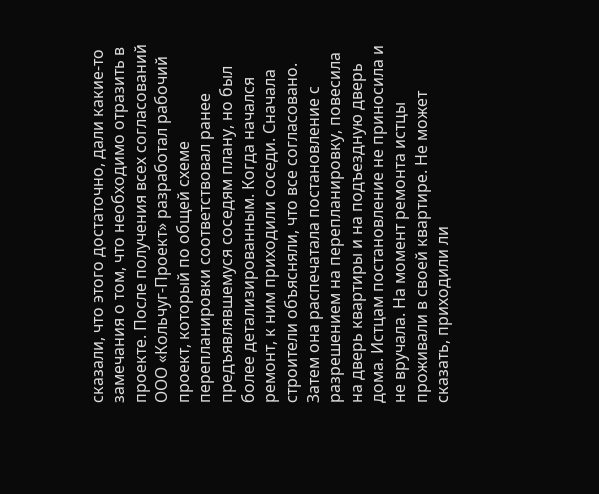сказали, что этого достаточно, дали какие-то замечания о том, что необходимо отразить в проекте. После получения всех согласований ООО «Кольчуг-Проект» разработал рабочий проект, который по общей схеме перепланировки соответствовал ранее предъявлявшемуся соседям плану, но был более детализированным. Когда начался ремонт, к ним приходили соседи. Сначала строители объясняли, что все согласовано. Затем она распечатала постановление с разрешением на перепланировку, повесила на дверь квартиры и на подъездную дверь дома. Истцам постановление не приносила и не вручала. На момент ремонта истцы проживали в своей квартире. Не может сказать, приходили ли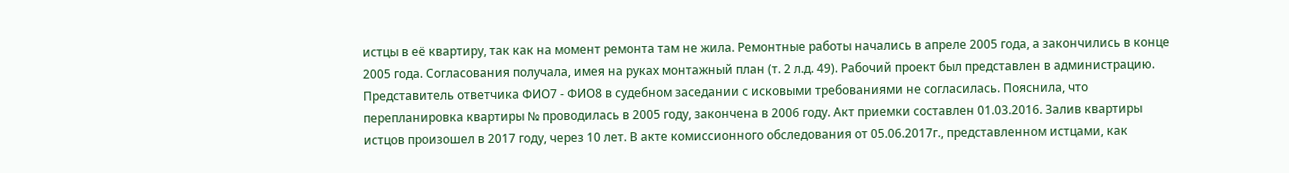истцы в её квартиру, так как на момент ремонта там не жила. Ремонтные работы начались в апреле 2005 года, а закончились в конце 2005 года. Согласования получала, имея на руках монтажный план (т. 2 л.д. 49). Рабочий проект был представлен в администрацию. Представитель ответчика ФИО7 - ФИО8 в судебном заседании с исковыми требованиями не согласилась. Пояснила, что перепланировка квартиры № проводилась в 2005 году, закончена в 2006 году. Акт приемки составлен 01.03.2016. Залив квартиры истцов произошел в 2017 году, через 10 лет. В акте комиссионного обследования от 05.06.2017г., представленном истцами, как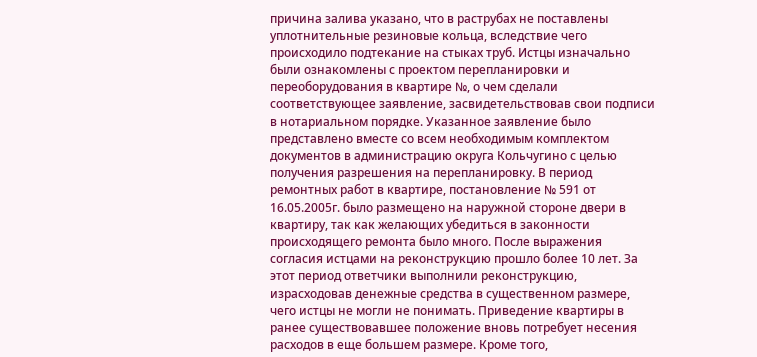причина залива указано, что в раструбах не поставлены уплотнительные резиновые кольца, вследствие чего происходило подтекание на стыках труб. Истцы изначально были ознакомлены с проектом перепланировки и переоборудования в квартире №, о чем сделали соответствующее заявление, засвидетельствовав свои подписи в нотариальном порядке. Указанное заявление было представлено вместе со всем необходимым комплектом документов в администрацию округа Кольчугино с целью получения разрешения на перепланировку. В период ремонтных работ в квартире, постановление № 591 от 16.05.2005г. было размещено на наружной стороне двери в квартиру, так как желающих убедиться в законности происходящего ремонта было много. После выражения согласия истцами на реконструкцию прошло более 10 лет. За этот период ответчики выполнили реконструкцию, израсходовав денежные средства в существенном размере, чего истцы не могли не понимать. Приведение квартиры в ранее существовавшее положение вновь потребует несения расходов в еще большем размере. Кроме того,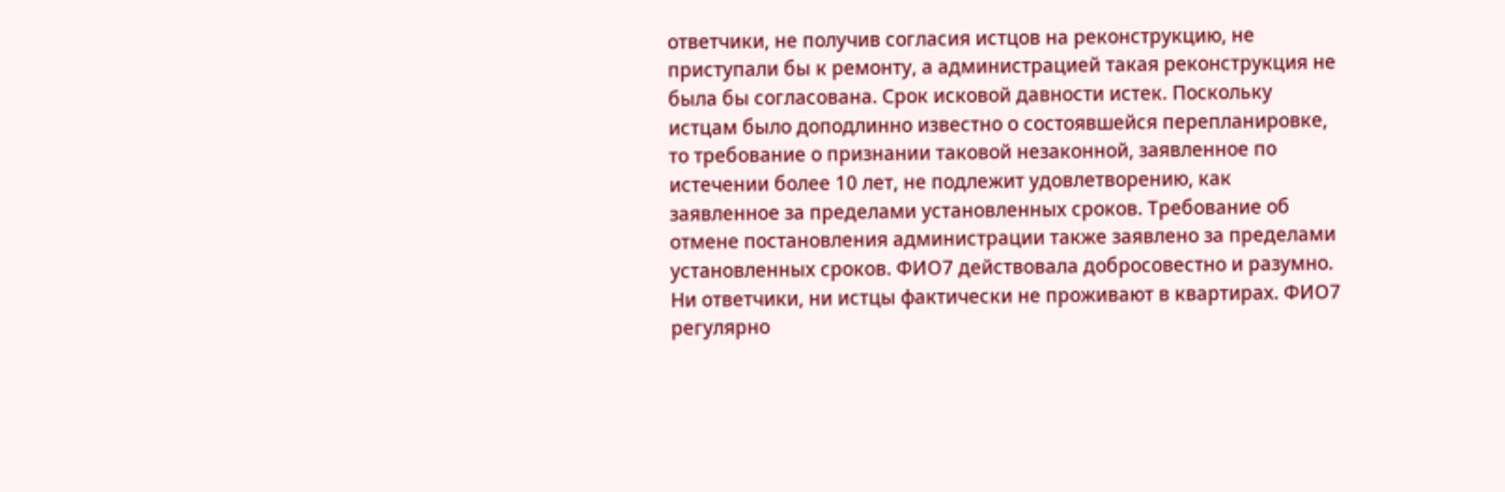ответчики, не получив согласия истцов на реконструкцию, не приступали бы к ремонту, а администрацией такая реконструкция не была бы согласована. Срок исковой давности истек. Поскольку истцам было доподлинно известно о состоявшейся перепланировке, то требование о признании таковой незаконной, заявленное по истечении более 10 лет, не подлежит удовлетворению, как заявленное за пределами установленных сроков. Требование об отмене постановления администрации также заявлено за пределами установленных сроков. ФИО7 действовала добросовестно и разумно. Ни ответчики, ни истцы фактически не проживают в квартирах. ФИО7 регулярно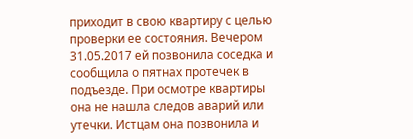приходит в свою квартиру с целью проверки ее состояния. Вечером 31.05.2017 ей позвонила соседка и сообщила о пятнах протечек в подъезде. При осмотре квартиры она не нашла следов аварий или утечки. Истцам она позвонила и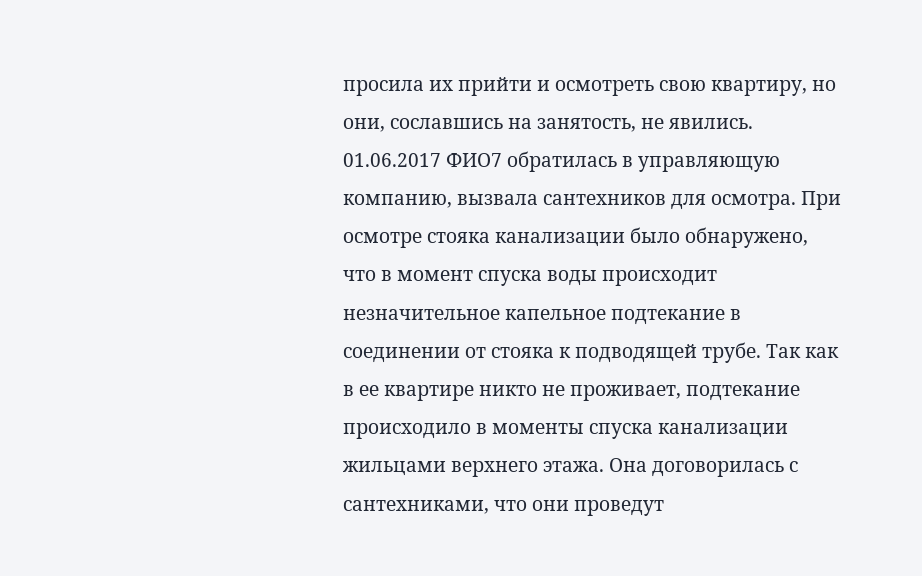просила их прийти и осмотреть свою квартиру, но они, сославшись на занятость, не явились. 01.06.2017 ФИО7 обратилась в управляющую компанию, вызвала сантехников для осмотра. При осмотре стояка канализации было обнаружено, что в момент спуска воды происходит незначительное капельное подтекание в соединении от стояка к подводящей трубе. Так как в ее квартире никто не проживает, подтекание происходило в моменты спуска канализации жильцами верхнего этажа. Она договорилась с сантехниками, что они проведут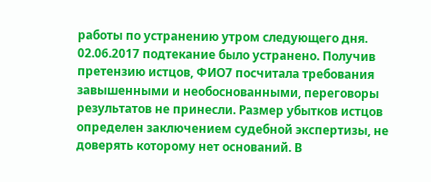работы по устранению утром следующего дня. 02.06.2017 подтекание было устранено. Получив претензию истцов, ФИО7 посчитала требования завышенными и необоснованными, переговоры результатов не принесли. Размер убытков истцов определен заключением судебной экспертизы, не доверять которому нет оснований. В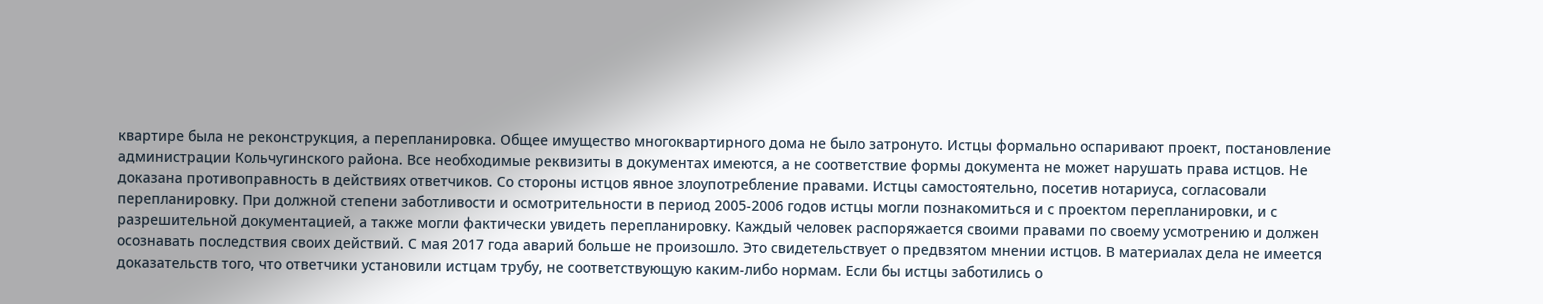квартире была не реконструкция, а перепланировка. Общее имущество многоквартирного дома не было затронуто. Истцы формально оспаривают проект, постановление администрации Кольчугинского района. Все необходимые реквизиты в документах имеются, а не соответствие формы документа не может нарушать права истцов. Не доказана противоправность в действиях ответчиков. Со стороны истцов явное злоупотребление правами. Истцы самостоятельно, посетив нотариуса, согласовали перепланировку. При должной степени заботливости и осмотрительности в период 2005-2006 годов истцы могли познакомиться и с проектом перепланировки, и с разрешительной документацией, а также могли фактически увидеть перепланировку. Каждый человек распоряжается своими правами по своему усмотрению и должен осознавать последствия своих действий. С мая 2017 года аварий больше не произошло. Это свидетельствует о предвзятом мнении истцов. В материалах дела не имеется доказательств того, что ответчики установили истцам трубу, не соответствующую каким-либо нормам. Если бы истцы заботились о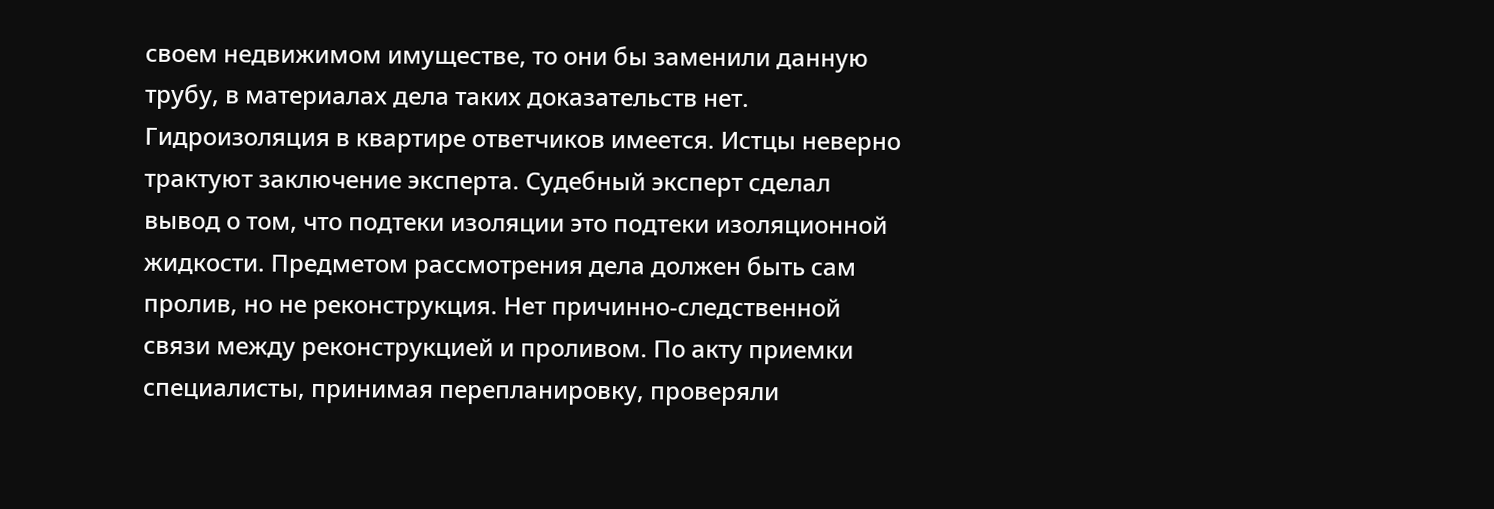своем недвижимом имуществе, то они бы заменили данную трубу, в материалах дела таких доказательств нет. Гидроизоляция в квартире ответчиков имеется. Истцы неверно трактуют заключение эксперта. Судебный эксперт сделал вывод о том, что подтеки изоляции это подтеки изоляционной жидкости. Предметом рассмотрения дела должен быть сам пролив, но не реконструкция. Нет причинно-следственной связи между реконструкцией и проливом. По акту приемки специалисты, принимая перепланировку, проверяли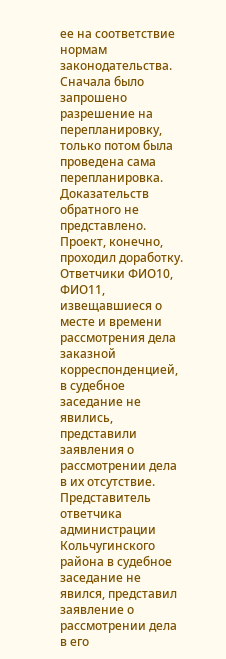ее на соответствие нормам законодательства. Сначала было запрошено разрешение на перепланировку, только потом была проведена сама перепланировка. Доказательств обратного не представлено. Проект, конечно, проходил доработку. Ответчики ФИО10, ФИО11, извещавшиеся о месте и времени рассмотрения дела заказной корреспонденцией, в судебное заседание не явились, представили заявления о рассмотрении дела в их отсутствие. Представитель ответчика администрации Кольчугинского района в судебное заседание не явился, представил заявление о рассмотрении дела в его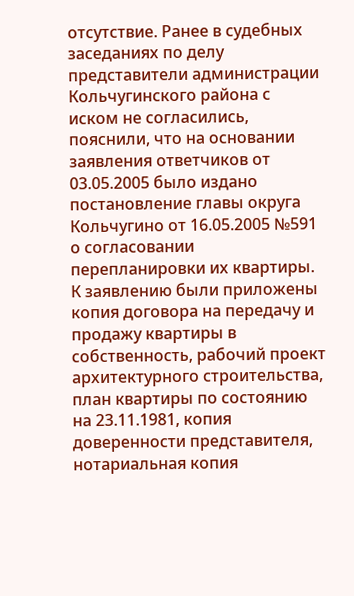отсутствие. Ранее в судебных заседаниях по делу представители администрации Кольчугинского района с иском не согласились, пояснили, что на основании заявления ответчиков от 03.05.2005 было издано постановление главы округа Кольчугино от 16.05.2005 №591 о согласовании перепланировки их квартиры. К заявлению были приложены копия договора на передачу и продажу квартиры в собственность, рабочий проект архитектурного строительства, план квартиры по состоянию на 23.11.1981, копия доверенности представителя, нотариальная копия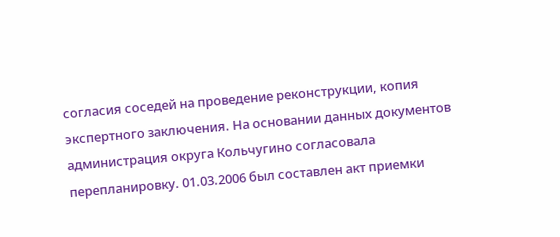согласия соседей на проведение реконструкции, копия экспертного заключения. На основании данных документов администрация округа Кольчугино согласовала перепланировку. 01.03.2006 был составлен акт приемки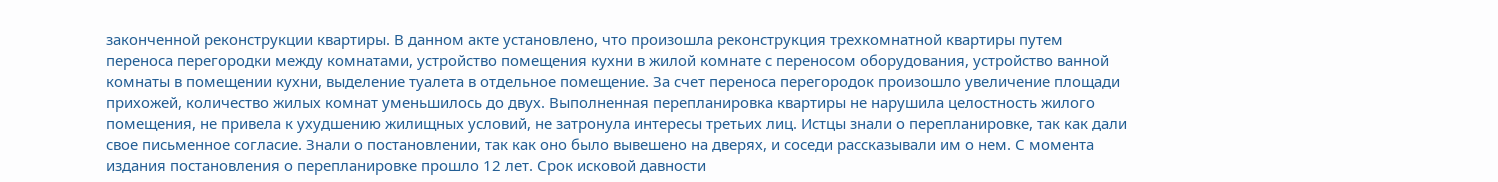законченной реконструкции квартиры. В данном акте установлено, что произошла реконструкция трехкомнатной квартиры путем переноса перегородки между комнатами, устройство помещения кухни в жилой комнате с переносом оборудования, устройство ванной комнаты в помещении кухни, выделение туалета в отдельное помещение. За счет переноса перегородок произошло увеличение площади прихожей, количество жилых комнат уменьшилось до двух. Выполненная перепланировка квартиры не нарушила целостность жилого помещения, не привела к ухудшению жилищных условий, не затронула интересы третьих лиц. Истцы знали о перепланировке, так как дали свое письменное согласие. Знали о постановлении, так как оно было вывешено на дверях, и соседи рассказывали им о нем. С момента издания постановления о перепланировке прошло 12 лет. Срок исковой давности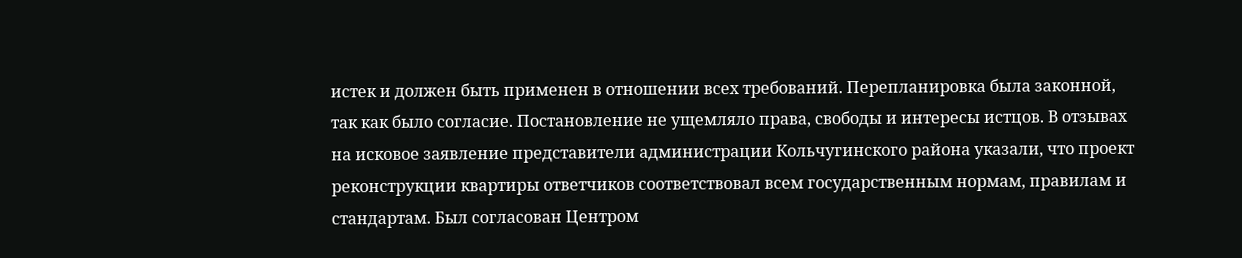истек и должен быть применен в отношении всех требований. Перепланировка была законной, так как было согласие. Постановление не ущемляло права, свободы и интересы истцов. В отзывах на исковое заявление представители администрации Кольчугинского района указали, что проект реконструкции квартиры ответчиков соответствовал всем государственным нормам, правилам и стандартам. Был согласован Центром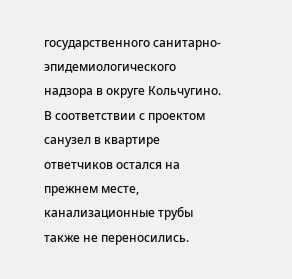государственного санитарно-эпидемиологического надзора в округе Кольчугино. В соответствии с проектом санузел в квартире ответчиков остался на прежнем месте, канализационные трубы также не переносились.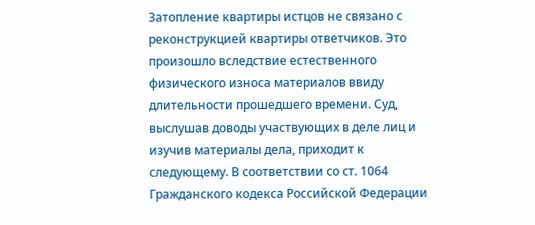Затопление квартиры истцов не связано с реконструкцией квартиры ответчиков. Это произошло вследствие естественного физического износа материалов ввиду длительности прошедшего времени. Суд, выслушав доводы участвующих в деле лиц и изучив материалы дела, приходит к следующему. В соответствии со ст. 1064 Гражданского кодекса Российской Федерации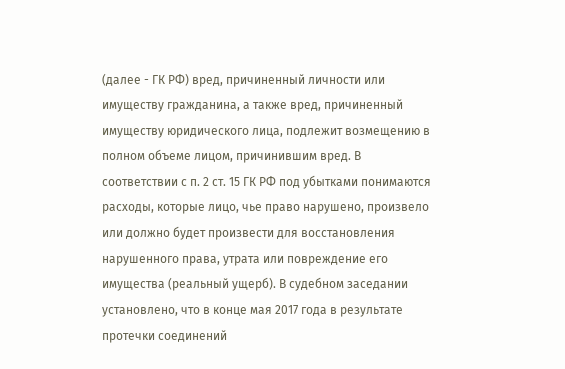(далее - ГК РФ) вред, причиненный личности или имуществу гражданина, а также вред, причиненный имуществу юридического лица, подлежит возмещению в полном объеме лицом, причинившим вред. В соответствии с п. 2 ст. 15 ГК РФ под убытками понимаются расходы, которые лицо, чье право нарушено, произвело или должно будет произвести для восстановления нарушенного права, утрата или повреждение его имущества (реальный ущерб). В судебном заседании установлено, что в конце мая 2017 года в результате протечки соединений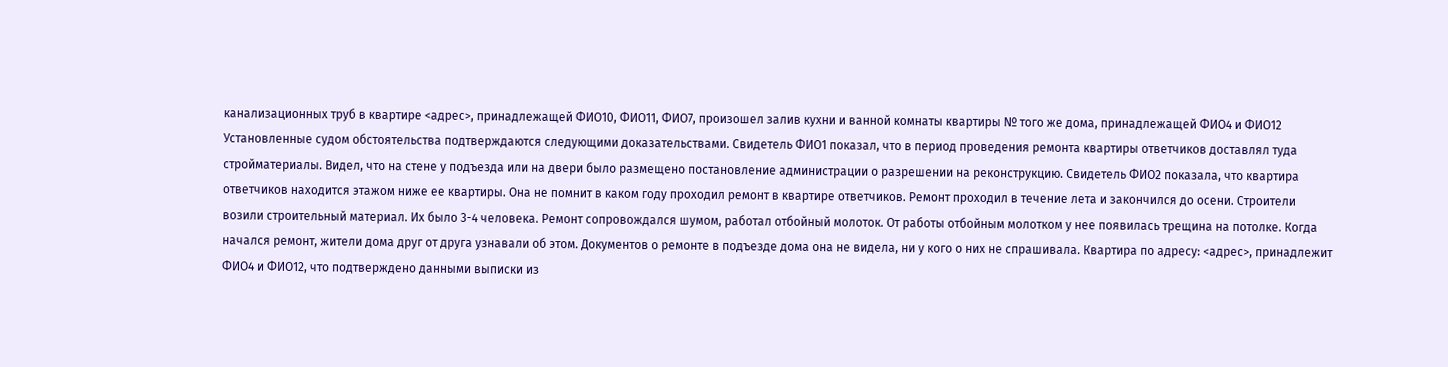канализационных труб в квартире <адрес>, принадлежащей ФИО10, ФИО11, ФИО7, произошел залив кухни и ванной комнаты квартиры № того же дома, принадлежащей ФИО4 и ФИО12 Установленные судом обстоятельства подтверждаются следующими доказательствами. Свидетель ФИО1 показал, что в период проведения ремонта квартиры ответчиков доставлял туда стройматериалы. Видел, что на стене у подъезда или на двери было размещено постановление администрации о разрешении на реконструкцию. Свидетель ФИО2 показала, что квартира ответчиков находится этажом ниже ее квартиры. Она не помнит в каком году проходил ремонт в квартире ответчиков. Ремонт проходил в течение лета и закончился до осени. Строители возили строительный материал. Их было 3-4 человека. Ремонт сопровождался шумом, работал отбойный молоток. От работы отбойным молотком у нее появилась трещина на потолке. Когда начался ремонт, жители дома друг от друга узнавали об этом. Документов о ремонте в подъезде дома она не видела, ни у кого о них не спрашивала. Квартира по адресу: <адрес>, принадлежит ФИО4 и ФИО12, что подтверждено данными выписки из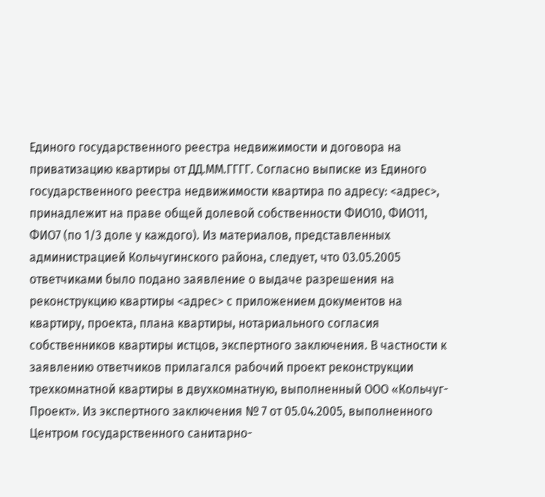Единого государственного реестра недвижимости и договора на приватизацию квартиры от ДД.ММ.ГГГГ. Согласно выписке из Единого государственного реестра недвижимости квартира по адресу: <адрес>, принадлежит на праве общей долевой собственности ФИО10, ФИО11, ФИО7 (по 1/3 доле у каждого). Из материалов, представленных администрацией Кольчугинского района, следует, что 03.05.2005 ответчиками было подано заявление о выдаче разрешения на реконструкцию квартиры <адрес> с приложением документов на квартиру, проекта, плана квартиры, нотариального согласия собственников квартиры истцов, экспертного заключения. В частности к заявлению ответчиков прилагался рабочий проект реконструкции трехкомнатной квартиры в двухкомнатную, выполненный ООО «Кольчуг-Проект». Из экспертного заключения № 7 от 05.04.2005, выполненного Центром государственного санитарно-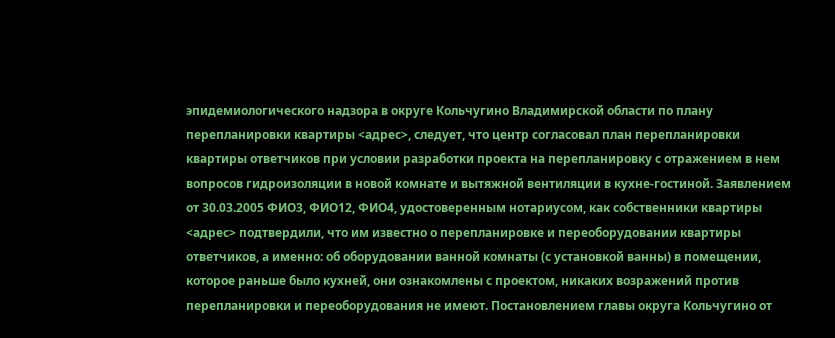эпидемиологического надзора в округе Кольчугино Владимирской области по плану перепланировки квартиры <адрес>, следует, что центр согласовал план перепланировки квартиры ответчиков при условии разработки проекта на перепланировку с отражением в нем вопросов гидроизоляции в новой комнате и вытяжной вентиляции в кухне-гостиной. Заявлением от 30.03.2005 ФИО3, ФИО12, ФИО4, удостоверенным нотариусом, как собственники квартиры <адрес> подтвердили, что им известно о перепланировке и переоборудовании квартиры ответчиков, а именно: об оборудовании ванной комнаты (с установкой ванны) в помещении, которое раньше было кухней, они ознакомлены с проектом, никаких возражений против перепланировки и переоборудования не имеют. Постановлением главы округа Кольчугино от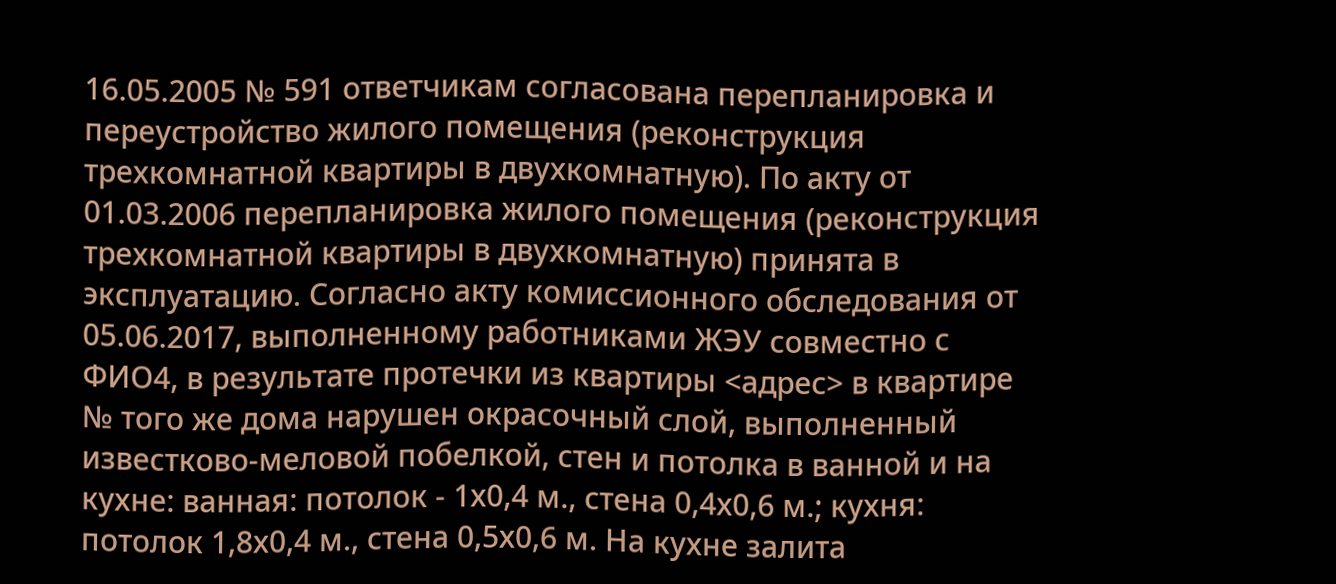16.05.2005 № 591 ответчикам согласована перепланировка и переустройство жилого помещения (реконструкция трехкомнатной квартиры в двухкомнатную). По акту от 01.03.2006 перепланировка жилого помещения (реконструкция трехкомнатной квартиры в двухкомнатную) принята в эксплуатацию. Согласно акту комиссионного обследования от 05.06.2017, выполненному работниками ЖЭУ совместно с ФИО4, в результате протечки из квартиры <адрес> в квартире № того же дома нарушен окрасочный слой, выполненный известково-меловой побелкой, стен и потолка в ванной и на кухне: ванная: потолок - 1х0,4 м., стена 0,4х0,6 м.; кухня: потолок 1,8х0,4 м., стена 0,5х0,6 м. На кухне залита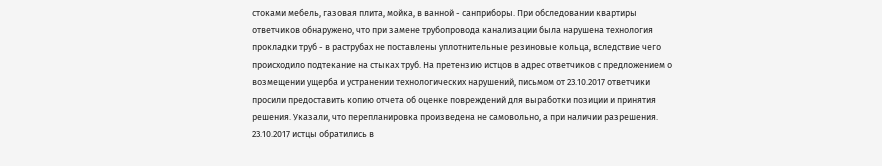стоками мебель, газовая плита, мойка, в ванной - санприборы. При обследовании квартиры ответчиков обнаружено, что при замене трубопровода канализации была нарушена технология прокладки труб - в раструбах не поставлены уплотнительные резиновые кольца, вследствие чего происходило подтекание на стыках труб. На претензию истцов в адрес ответчиков с предложением о возмещении ущерба и устранении технологических нарушений, письмом от 23.10.2017 ответчики просили предоставить копию отчета об оценке повреждений для выработки позиции и принятия решения. Указали, что перепланировка произведена не самовольно, а при наличии разрешения. 23.10.2017 истцы обратились в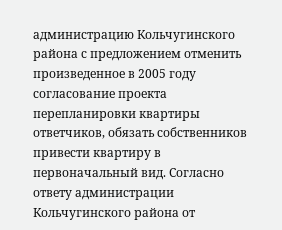администрацию Кольчугинского района с предложением отменить произведенное в 2005 году согласование проекта перепланировки квартиры ответчиков, обязать собственников привести квартиру в первоначальный вид. Согласно ответу администрации Кольчугинского района от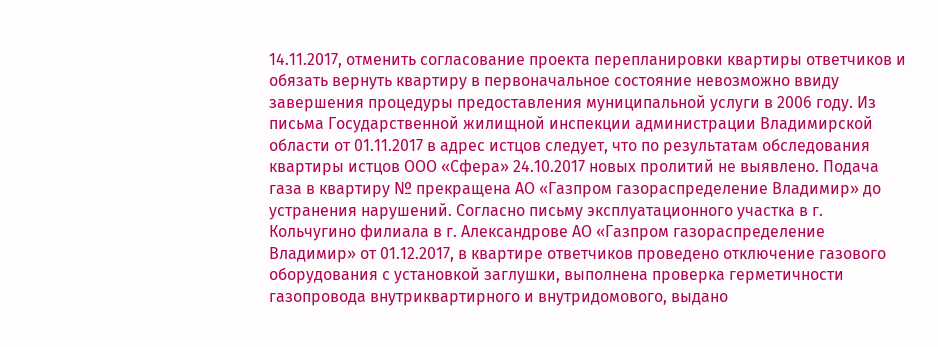14.11.2017, отменить согласование проекта перепланировки квартиры ответчиков и обязать вернуть квартиру в первоначальное состояние невозможно ввиду завершения процедуры предоставления муниципальной услуги в 2006 году. Из письма Государственной жилищной инспекции администрации Владимирской области от 01.11.2017 в адрес истцов следует, что по результатам обследования квартиры истцов ООО «Сфера» 24.10.2017 новых пролитий не выявлено. Подача газа в квартиру № прекращена АО «Газпром газораспределение Владимир» до устранения нарушений. Согласно письму эксплуатационного участка в г. Кольчугино филиала в г. Александрове АО «Газпром газораспределение Владимир» от 01.12.2017, в квартире ответчиков проведено отключение газового оборудования с установкой заглушки, выполнена проверка герметичности газопровода внутриквартирного и внутридомового, выдано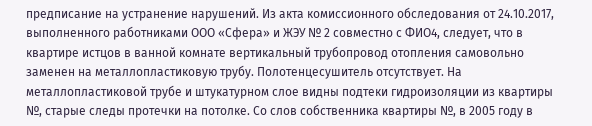предписание на устранение нарушений. Из акта комиссионного обследования от 24.10.2017, выполненного работниками ООО «Сфера» и ЖЭУ № 2 совместно с ФИО4, следует, что в квартире истцов в ванной комнате вертикальный трубопровод отопления самовольно заменен на металлопластиковую трубу. Полотенцесушитель отсутствует. На металлопластиковой трубе и штукатурном слое видны подтеки гидроизоляции из квартиры №, старые следы протечки на потолке. Со слов собственника квартиры №, в 2005 году в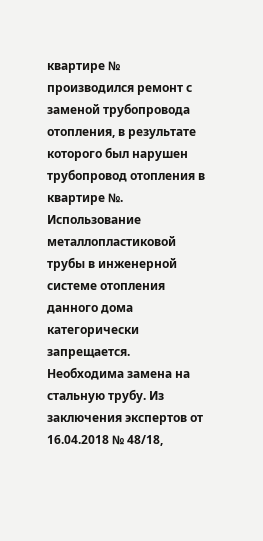квартире № производился ремонт с заменой трубопровода отопления, в результате которого был нарушен трубопровод отопления в квартире №. Использование металлопластиковой трубы в инженерной системе отопления данного дома категорически запрещается. Необходима замена на стальную трубу. Из заключения экспертов от 16.04.2018 № 48/18,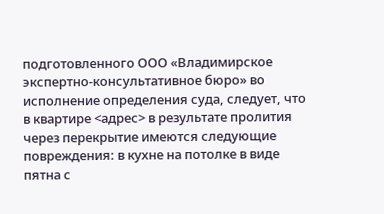подготовленного ООО «Владимирское экспертно-консультативное бюро» во исполнение определения суда, следует, что в квартире <адрес> в результате пролития через перекрытие имеются следующие повреждения: в кухне на потолке в виде пятна с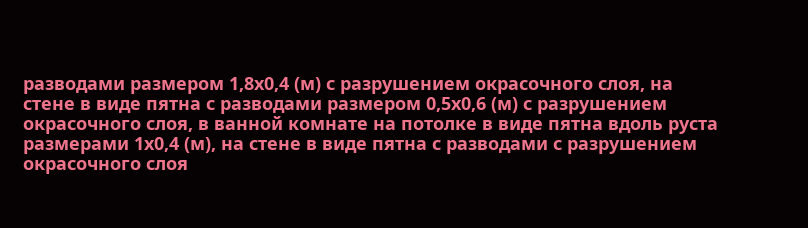разводами размером 1,8х0,4 (м) с разрушением окрасочного слоя, на стене в виде пятна с разводами размером 0,5х0,6 (м) с разрушением окрасочного слоя, в ванной комнате на потолке в виде пятна вдоль руста размерами 1х0,4 (м), на стене в виде пятна с разводами с разрушением окрасочного слоя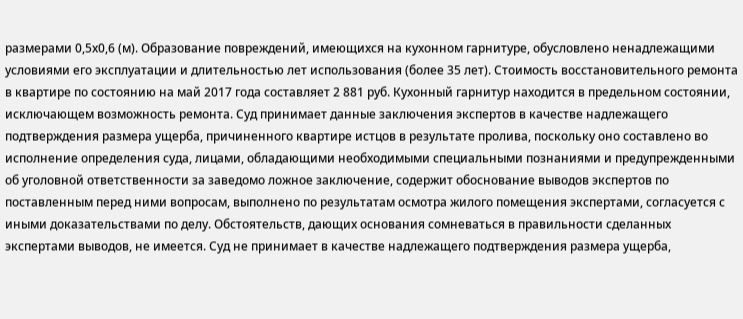размерами 0,5х0,6 (м). Образование повреждений, имеющихся на кухонном гарнитуре, обусловлено ненадлежащими условиями его эксплуатации и длительностью лет использования (более 35 лет). Стоимость восстановительного ремонта в квартире по состоянию на май 2017 года составляет 2 881 руб. Кухонный гарнитур находится в предельном состоянии, исключающем возможность ремонта. Суд принимает данные заключения экспертов в качестве надлежащего подтверждения размера ущерба, причиненного квартире истцов в результате пролива, поскольку оно составлено во исполнение определения суда, лицами, обладающими необходимыми специальными познаниями и предупрежденными об уголовной ответственности за заведомо ложное заключение, содержит обоснование выводов экспертов по поставленным перед ними вопросам, выполнено по результатам осмотра жилого помещения экспертами, согласуется с иными доказательствами по делу. Обстоятельств, дающих основания сомневаться в правильности сделанных экспертами выводов, не имеется. Суд не принимает в качестве надлежащего подтверждения размера ущерба,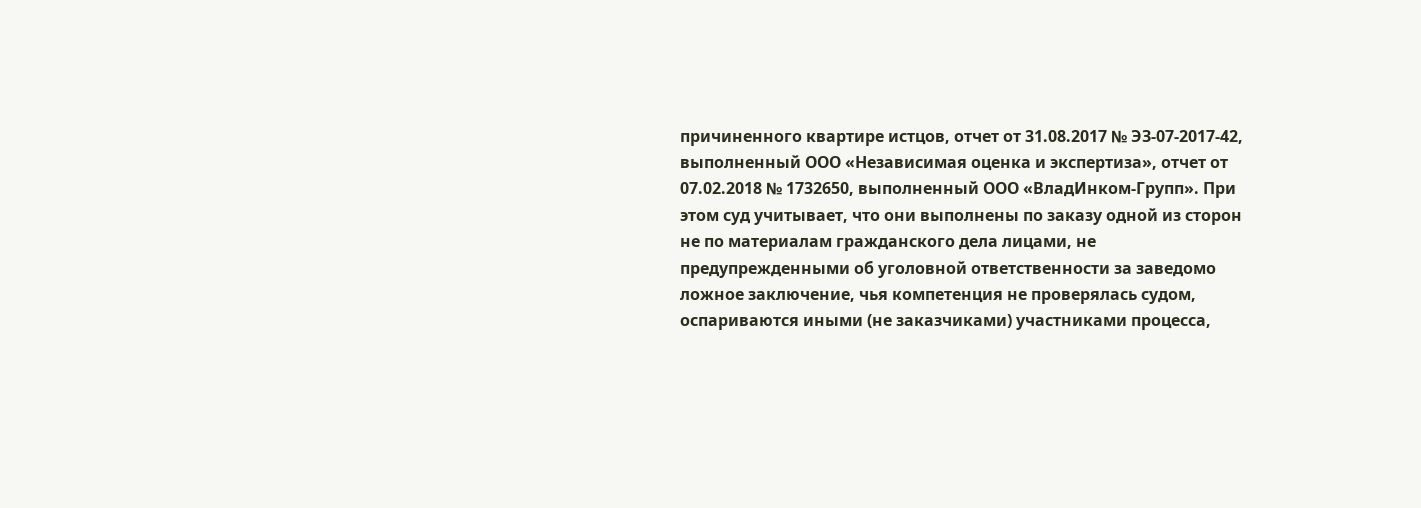причиненного квартире истцов, отчет от 31.08.2017 № ЭЗ-07-2017-42, выполненный ООО «Независимая оценка и экспертиза», отчет от 07.02.2018 № 1732650, выполненный ООО «ВладИнком-Групп». При этом суд учитывает, что они выполнены по заказу одной из сторон не по материалам гражданского дела лицами, не предупрежденными об уголовной ответственности за заведомо ложное заключение, чья компетенция не проверялась судом, оспариваются иными (не заказчиками) участниками процесса,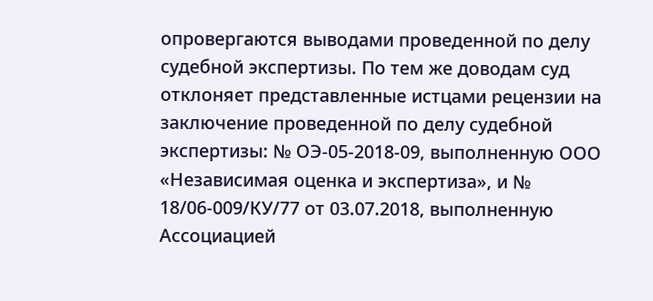опровергаются выводами проведенной по делу судебной экспертизы. По тем же доводам суд отклоняет представленные истцами рецензии на заключение проведенной по делу судебной экспертизы: № ОЭ-05-2018-09, выполненную ООО «Независимая оценка и экспертиза», и № 18/06-009/КУ/77 от 03.07.2018, выполненную Ассоциацией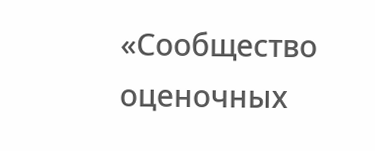«Сообщество оценочных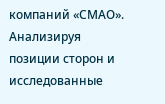компаний «СМАО». Анализируя позиции сторон и исследованные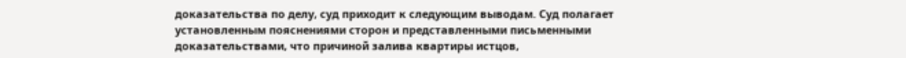доказательства по делу, суд приходит к следующим выводам. Суд полагает установленным пояснениями сторон и представленными письменными доказательствами, что причиной залива квартиры истцов,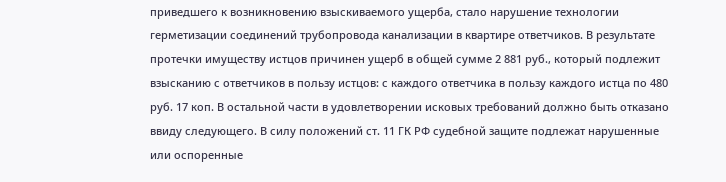приведшего к возникновению взыскиваемого ущерба, стало нарушение технологии герметизации соединений трубопровода канализации в квартире ответчиков. В результате протечки имуществу истцов причинен ущерб в общей сумме 2 881 руб., который подлежит взысканию с ответчиков в пользу истцов: с каждого ответчика в пользу каждого истца по 480 руб. 17 коп. В остальной части в удовлетворении исковых требований должно быть отказано ввиду следующего. В силу положений ст. 11 ГК РФ судебной защите подлежат нарушенные или оспоренные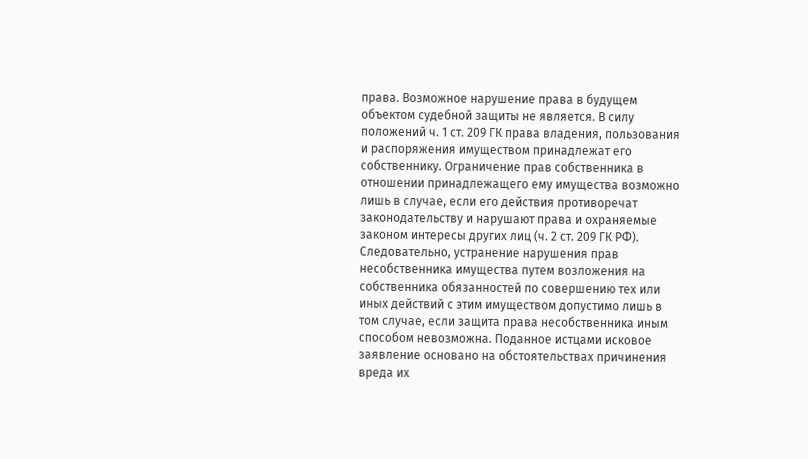права. Возможное нарушение права в будущем объектом судебной защиты не является. В силу положений ч. 1 ст. 209 ГК права владения, пользования и распоряжения имуществом принадлежат его собственнику. Ограничение прав собственника в отношении принадлежащего ему имущества возможно лишь в случае, если его действия противоречат законодательству и нарушают права и охраняемые законом интересы других лиц (ч. 2 ст. 209 ГК РФ). Следовательно, устранение нарушения прав несобственника имущества путем возложения на собственника обязанностей по совершению тех или иных действий с этим имуществом допустимо лишь в том случае, если защита права несобственника иным способом невозможна. Поданное истцами исковое заявление основано на обстоятельствах причинения вреда их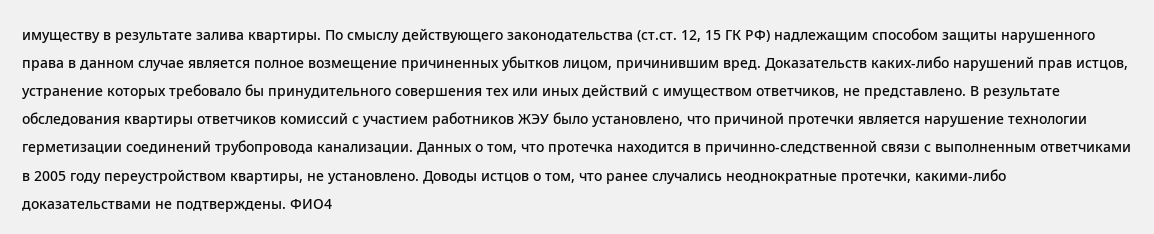имуществу в результате залива квартиры. По смыслу действующего законодательства (ст.ст. 12, 15 ГК РФ) надлежащим способом защиты нарушенного права в данном случае является полное возмещение причиненных убытков лицом, причинившим вред. Доказательств каких-либо нарушений прав истцов, устранение которых требовало бы принудительного совершения тех или иных действий с имуществом ответчиков, не представлено. В результате обследования квартиры ответчиков комиссий с участием работников ЖЭУ было установлено, что причиной протечки является нарушение технологии герметизации соединений трубопровода канализации. Данных о том, что протечка находится в причинно-следственной связи с выполненным ответчиками в 2005 году переустройством квартиры, не установлено. Доводы истцов о том, что ранее случались неоднократные протечки, какими-либо доказательствами не подтверждены. ФИО4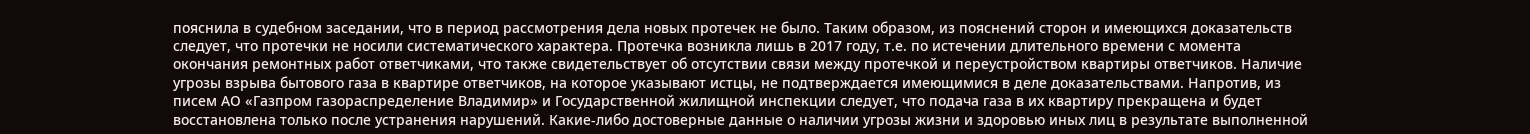пояснила в судебном заседании, что в период рассмотрения дела новых протечек не было. Таким образом, из пояснений сторон и имеющихся доказательств следует, что протечки не носили систематического характера. Протечка возникла лишь в 2017 году, т.е. по истечении длительного времени с момента окончания ремонтных работ ответчиками, что также свидетельствует об отсутствии связи между протечкой и переустройством квартиры ответчиков. Наличие угрозы взрыва бытового газа в квартире ответчиков, на которое указывают истцы, не подтверждается имеющимися в деле доказательствами. Напротив, из писем АО «Газпром газораспределение Владимир» и Государственной жилищной инспекции следует, что подача газа в их квартиру прекращена и будет восстановлена только после устранения нарушений. Какие-либо достоверные данные о наличии угрозы жизни и здоровью иных лиц в результате выполненной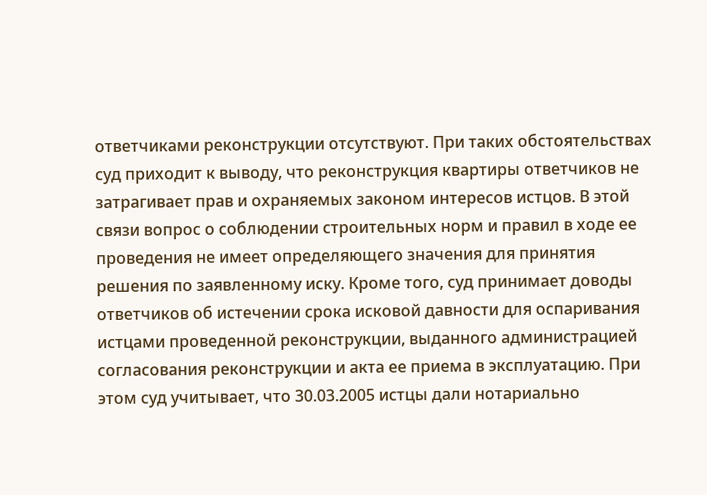ответчиками реконструкции отсутствуют. При таких обстоятельствах суд приходит к выводу, что реконструкция квартиры ответчиков не затрагивает прав и охраняемых законом интересов истцов. В этой связи вопрос о соблюдении строительных норм и правил в ходе ее проведения не имеет определяющего значения для принятия решения по заявленному иску. Кроме того, суд принимает доводы ответчиков об истечении срока исковой давности для оспаривания истцами проведенной реконструкции, выданного администрацией согласования реконструкции и акта ее приема в эксплуатацию. При этом суд учитывает, что 30.03.2005 истцы дали нотариально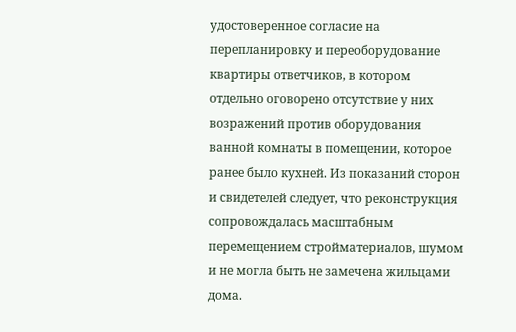удостоверенное согласие на перепланировку и переоборудование квартиры ответчиков, в котором отдельно оговорено отсутствие у них возражений против оборудования ванной комнаты в помещении, которое ранее было кухней. Из показаний сторон и свидетелей следует, что реконструкция сопровождалась масштабным перемещением стройматериалов, шумом и не могла быть не замечена жильцами дома.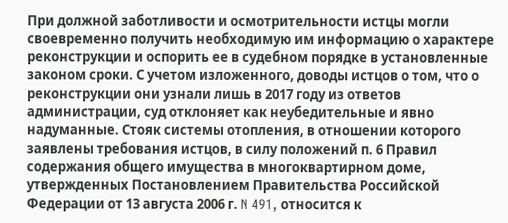При должной заботливости и осмотрительности истцы могли своевременно получить необходимую им информацию о характере реконструкции и оспорить ее в судебном порядке в установленные законом сроки. С учетом изложенного, доводы истцов о том, что о реконструкции они узнали лишь в 2017 году из ответов администрации, суд отклоняет как неубедительные и явно надуманные. Стояк системы отопления, в отношении которого заявлены требования истцов, в силу положений п. 6 Правил содержания общего имущества в многоквартирном доме, утвержденных Постановлением Правительства Российской Федерации от 13 августа 2006 г. N 491, относится к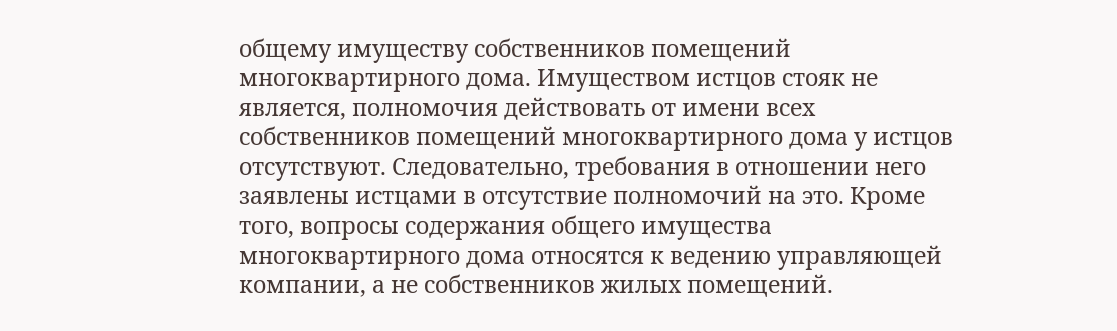общему имуществу собственников помещений многоквартирного дома. Имуществом истцов стояк не является, полномочия действовать от имени всех собственников помещений многоквартирного дома у истцов отсутствуют. Следовательно, требования в отношении него заявлены истцами в отсутствие полномочий на это. Кроме того, вопросы содержания общего имущества многоквартирного дома относятся к ведению управляющей компании, а не собственников жилых помещений.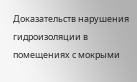Доказательств нарушения гидроизоляции в помещениях с мокрыми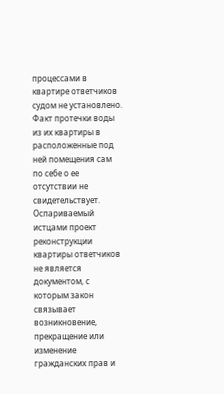процессами в квартире ответчиков судом не установлено. Факт протечки воды из их квартиры в расположенные под ней помещения сам по себе о ее отсутствии не свидетельствует. Оспариваемый истцами проект реконструкции квартиры ответчиков не является документом, с которым закон связывает возникновение, прекращение или изменение гражданских прав и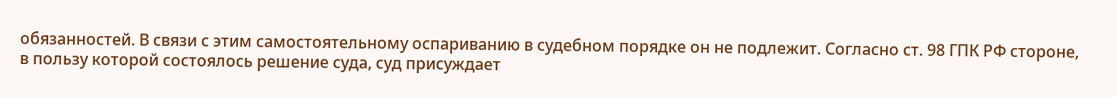обязанностей. В связи с этим самостоятельному оспариванию в судебном порядке он не подлежит. Согласно ст. 98 ГПК РФ стороне, в пользу которой состоялось решение суда, суд присуждает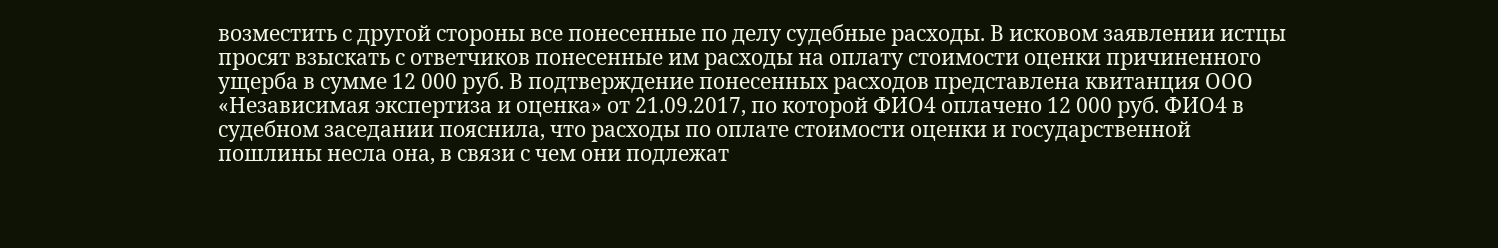возместить с другой стороны все понесенные по делу судебные расходы. В исковом заявлении истцы просят взыскать с ответчиков понесенные им расходы на оплату стоимости оценки причиненного ущерба в сумме 12 000 руб. В подтверждение понесенных расходов представлена квитанция ООО «Независимая экспертиза и оценка» от 21.09.2017, по которой ФИО4 оплачено 12 000 руб. ФИО4 в судебном заседании пояснила, что расходы по оплате стоимости оценки и государственной пошлины несла она, в связи с чем они подлежат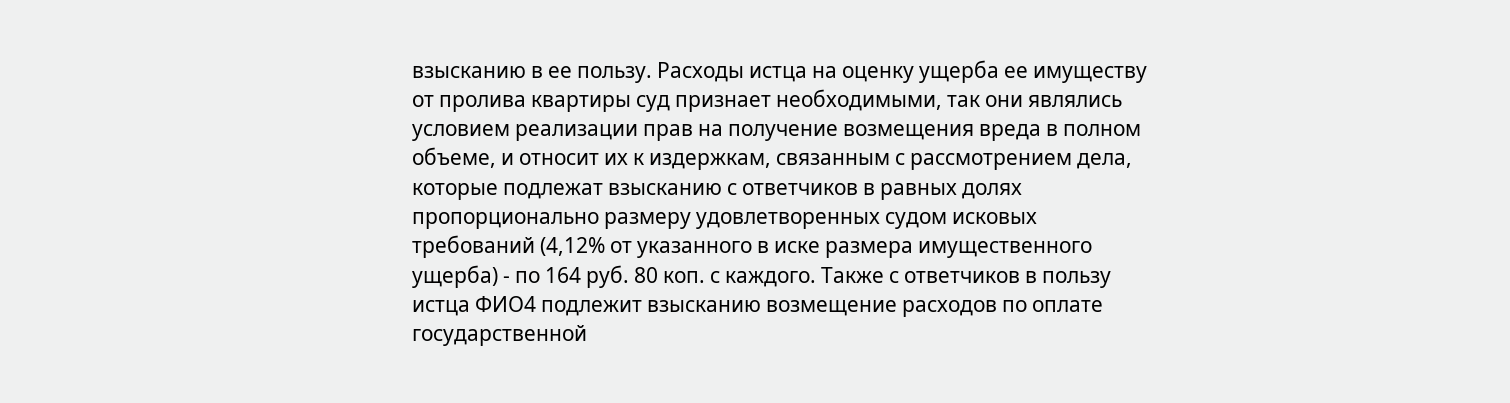взысканию в ее пользу. Расходы истца на оценку ущерба ее имуществу от пролива квартиры суд признает необходимыми, так они являлись условием реализации прав на получение возмещения вреда в полном объеме, и относит их к издержкам, связанным с рассмотрением дела, которые подлежат взысканию с ответчиков в равных долях пропорционально размеру удовлетворенных судом исковых требований (4,12% от указанного в иске размера имущественного ущерба) - по 164 руб. 80 коп. с каждого. Также с ответчиков в пользу истца ФИО4 подлежит взысканию возмещение расходов по оплате государственной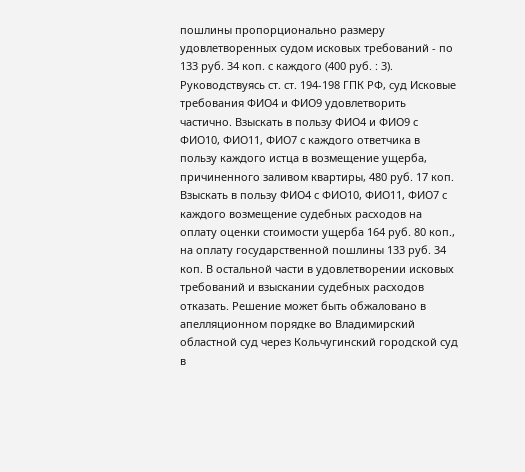пошлины пропорционально размеру удовлетворенных судом исковых требований - по 133 руб. 34 коп. с каждого (400 руб. : 3). Руководствуясь ст. ст. 194-198 ГПК РФ, суд Исковые требования ФИО4 и ФИО9 удовлетворить частично. Взыскать в пользу ФИО4 и ФИО9 с ФИО10, ФИО11, ФИО7 с каждого ответчика в пользу каждого истца в возмещение ущерба, причиненного заливом квартиры, 480 руб. 17 коп. Взыскать в пользу ФИО4 с ФИО10, ФИО11, ФИО7 с каждого возмещение судебных расходов на оплату оценки стоимости ущерба 164 руб. 80 коп., на оплату государственной пошлины 133 руб. 34 коп. В остальной части в удовлетворении исковых требований и взыскании судебных расходов отказать. Решение может быть обжаловано в апелляционном порядке во Владимирский областной суд через Кольчугинский городской суд в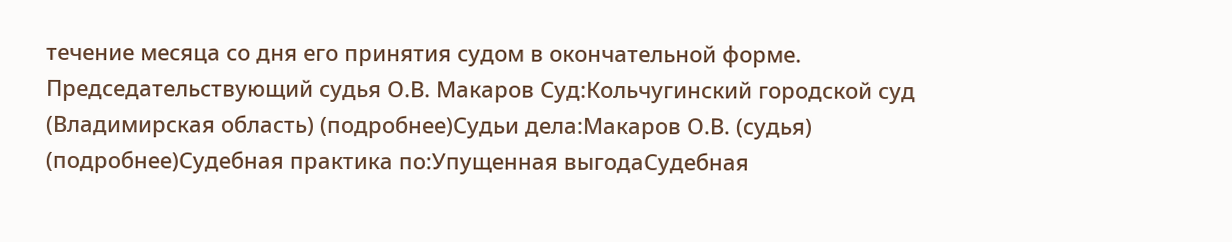течение месяца со дня его принятия судом в окончательной форме. Председательствующий судья О.В. Макаров Суд:Кольчугинский городской суд (Владимирская область) (подробнее)Судьи дела:Макаров О.В. (судья) (подробнее)Судебная практика по:Упущенная выгодаСудебная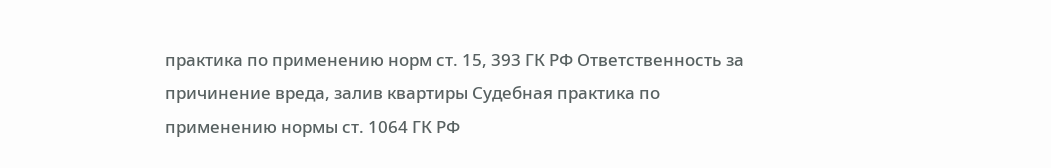практика по применению норм ст. 15, 393 ГК РФ Ответственность за причинение вреда, залив квартиры Судебная практика по применению нормы ст. 1064 ГК РФ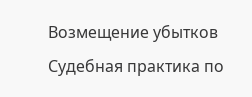Возмещение убытков Судебная практика по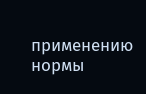применению нормы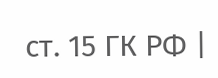ст. 15 ГК РФ |